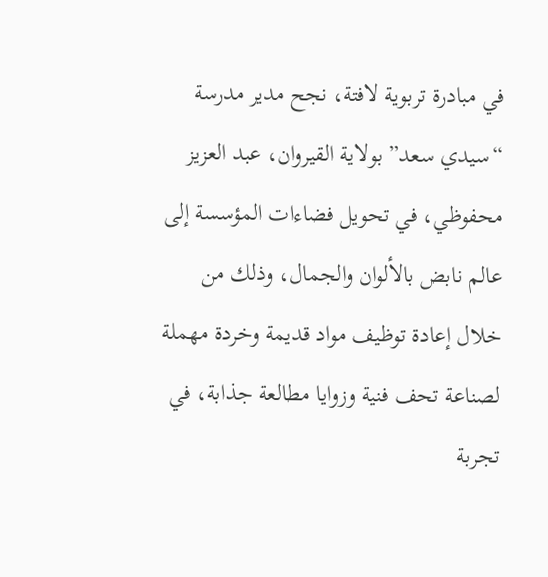في مبادرة تربوية لافتة، نجح مدير مدرسة “سيدي سعد” بولاية القيروان، عبد العزيز محفوظي، في تحويل فضاءات المؤسسة إلى عالم نابض بالألوان والجمال، وذلك من خلال إعادة توظيف مواد قديمة وخردة مهملة لصناعة تحف فنية وزوايا مطالعة جذابة، في تجربة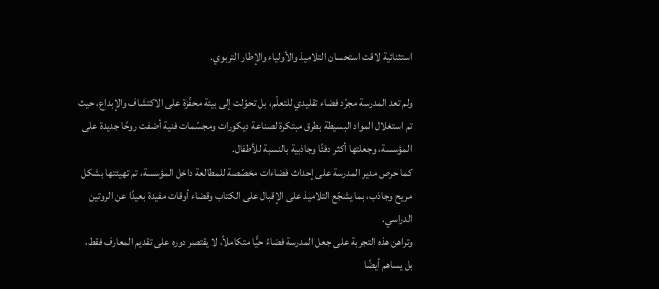استثنائية لاقت استحسان التلاميذ والأولياء والإطار التربوي.

ولم تعد المدرسة مجرّد فضاء تقليدي للتعلّم، بل تحوّلت إلى بيئة محفّزة على الاكتشاف والإبداع، حيث تم استغلال المواد البسيطة بطرق مبتكرة لصناعة ديكورات ومجسّمات فنية أضفت روحًا جديدة على المؤسسة، وجعلتها أكثر دفئًا وجاذبية بالنسبة للأطفال.
كما حرص مدير المدرسة على إحداث فضاءات مخصّصة للمطالعة داخل المؤسسة، تم تهيئتها بشكل مريح وجاذب، بما يشجّع التلاميذ على الإقبال على الكتاب وقضاء أوقات مفيدة بعيدًا عن الروتين الدراسي.
وتراهن هذه التجربة على جعل المدرسة فضاءً حيًّا متكاملاً، لا يقتصر دوره على تقديم المعارف فقط، بل يساهم أيضًا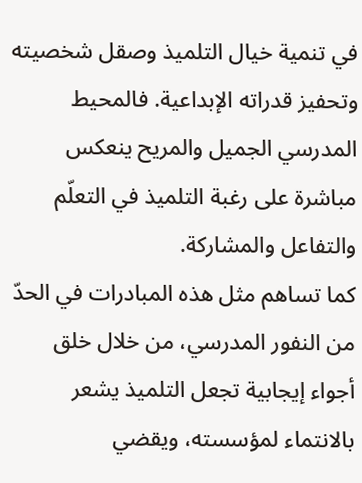في تنمية خيال التلميذ وصقل شخصيته وتحفيز قدراته الإبداعية. فالمحيط المدرسي الجميل والمريح ينعكس مباشرة على رغبة التلميذ في التعلّم والتفاعل والمشاركة.
كما تساهم مثل هذه المبادرات في الحدّ من النفور المدرسي، من خلال خلق أجواء إيجابية تجعل التلميذ يشعر بالانتماء لمؤسسته، ويقضي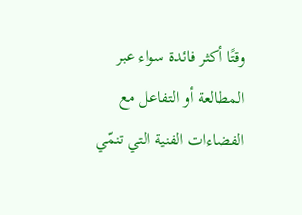وقتًا أكثر فائدة سواء عبر المطالعة أو التفاعل مع الفضاءات الفنية التي تنمّي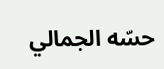حسّه الجمالي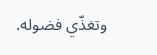وتغذّي فضوله.